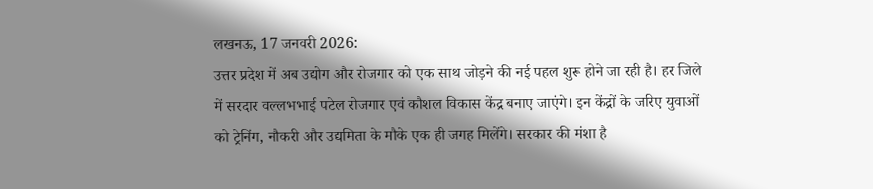लखनऊ, 17 जनवरी 2026:
उत्तर प्रदेश में अब उद्योग और रोजगार को एक साथ जोड़ने की नई पहल शुरू होने जा रही है। हर जिले में सरदार वल्लभभाई पटेल रोजगार एवं कौशल विकास केंद्र बनाए जाएंगे। इन केंद्रों के जरिए युवाओं को ट्रेनिंग, नौकरी और उद्यमिता के मौके एक ही जगह मिलेंगे। सरकार की मंशा है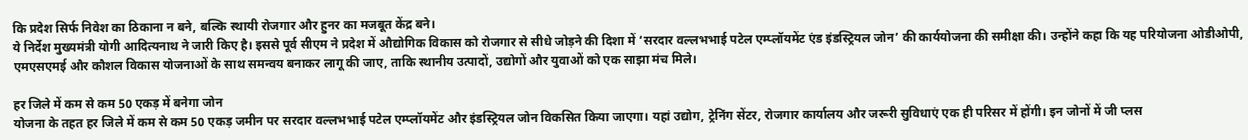कि प्रदेश सिर्फ निवेश का ठिकाना न बने, बल्कि स्थायी रोजगार और हुनर का मजबूत केंद्र बने।
ये निर्देश मुख्यमंत्री योगी आदित्यनाथ ने जारी किए है। इससे पूर्व सीएम ने प्रदेश में औद्योगिक विकास को रोजगार से सीधे जोड़ने की दिशा में ‘सरदार वल्लभभाई पटेल एम्प्लॉयमेंट एंड इंडस्ट्रियल जोन’ की कार्ययोजना की समीक्षा की। उन्होंने कहा कि यह परियोजना ओडीओपी, एमएसएमई और कौशल विकास योजनाओं के साथ समन्वय बनाकर लागू की जाए, ताकि स्थानीय उत्पादों, उद्योगों और युवाओं को एक साझा मंच मिले।

हर जिले में कम से कम 50 एकड़ में बनेगा जोन
योजना के तहत हर जिले में कम से कम 50 एकड़ जमीन पर सरदार वल्लभभाई पटेल एम्प्लॉयमेंट और इंडस्ट्रियल जोन विकसित किया जाएगा। यहां उद्योग, ट्रेनिंग सेंटर, रोजगार कार्यालय और जरूरी सुविधाएं एक ही परिसर में होंगी। इन जोनों में जी प्लस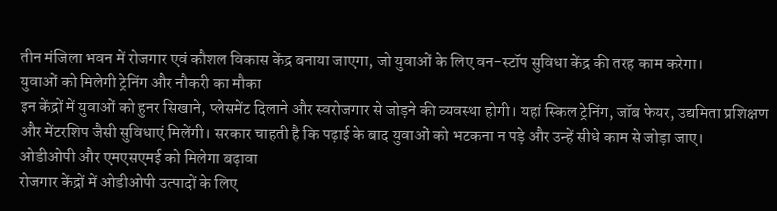तीन मंजिला भवन में रोजगार एवं कौशल विकास केंद्र बनाया जाएगा, जो युवाओं के लिए वन-स्टॉप सुविधा केंद्र की तरह काम करेगा।
युवाओं को मिलेगी ट्रेनिंग और नौकरी का मौका
इन केंद्रों में युवाओं को हुनर सिखाने, प्लेसमेंट दिलाने और स्वरोजगार से जोड़ने की व्यवस्था होगी। यहां स्किल ट्रेनिंग, जॉब फेयर, उद्यमिता प्रशिक्षण और मेंटरशिप जैसी सुविधाएं मिलेंगी। सरकार चाहती है कि पढ़ाई के बाद युवाओं को भटकना न पड़े और उन्हें सीधे काम से जोड़ा जाए।
ओडीओपी और एमएसएमई को मिलेगा बढ़ावा
रोजगार केंद्रों में ओडीओपी उत्पादों के लिए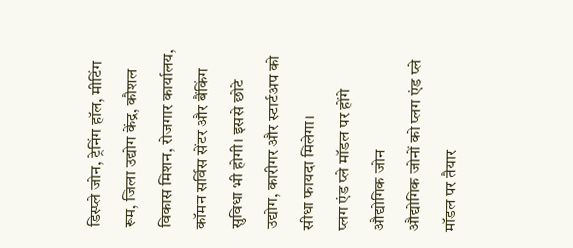डिस्प्ले जोन, ट्रेनिंग हॉल, मीटिंग रूम, जिला उद्योग केंद्र, कौशल विकास मिशन, रोजगार कार्यालय, कॉमन सर्विस सेंटर और बैंकिंग सुविधा भी होगी। इससे छोटे उद्योग, कारीगर और स्टार्टअप को सीधा फायदा मिलेगा।
प्लग एंड प्ले मॉडल पर होंगे औद्योगिक जोन
औद्योगिक जोनों को प्लग एंड प्ले मॉडल पर तैयार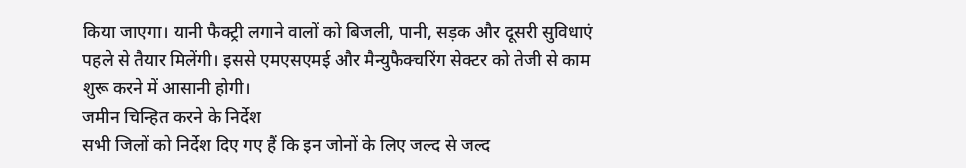किया जाएगा। यानी फैक्ट्री लगाने वालों को बिजली, पानी, सड़क और दूसरी सुविधाएं पहले से तैयार मिलेंगी। इससे एमएसएमई और मैन्युफैक्चरिंग सेक्टर को तेजी से काम शुरू करने में आसानी होगी।
जमीन चिन्हित करने के निर्देश
सभी जिलों को निर्देश दिए गए हैं कि इन जोनों के लिए जल्द से जल्द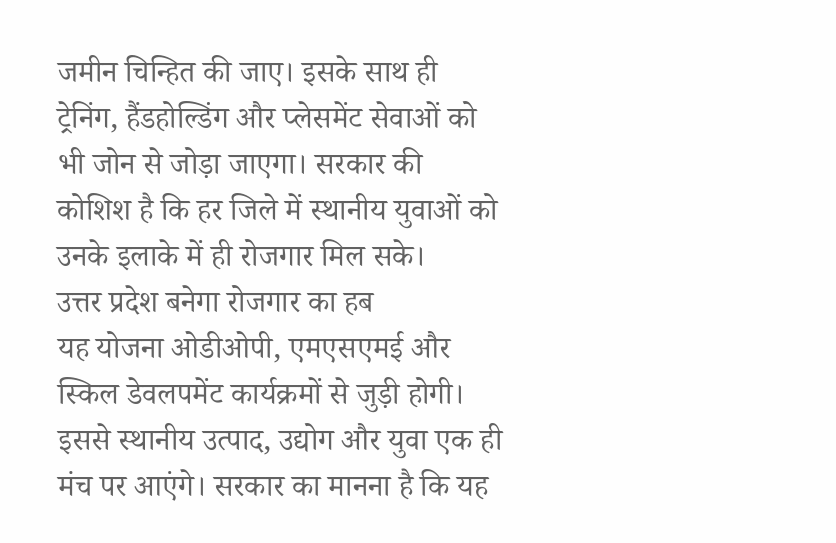जमीन चिन्हित की जाए। इसके साथ ही ट्रेनिंग, हैंडहोल्डिंग और प्लेसमेंट सेवाओं को भी जोन से जोड़ा जाएगा। सरकार की कोशिश है कि हर जिले में स्थानीय युवाओं को उनके इलाके में ही रोजगार मिल सके।
उत्तर प्रदेश बनेगा रोजगार का हब
यह योजना ओडीओपी, एमएसएमई और स्किल डेवलपमेंट कार्यक्रमों से जुड़ी होगी। इससे स्थानीय उत्पाद, उद्योग और युवा एक ही मंच पर आएंगे। सरकार का मानना है कि यह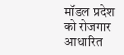मॉडल प्रदेश को रोजगार आधारित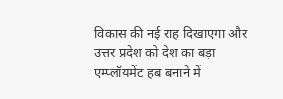विकास की नई राह दिखाएगा और उत्तर प्रदेश को देश का बड़ा एम्प्लॉयमेंट हब बनाने में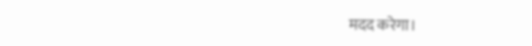मदद करेगा।